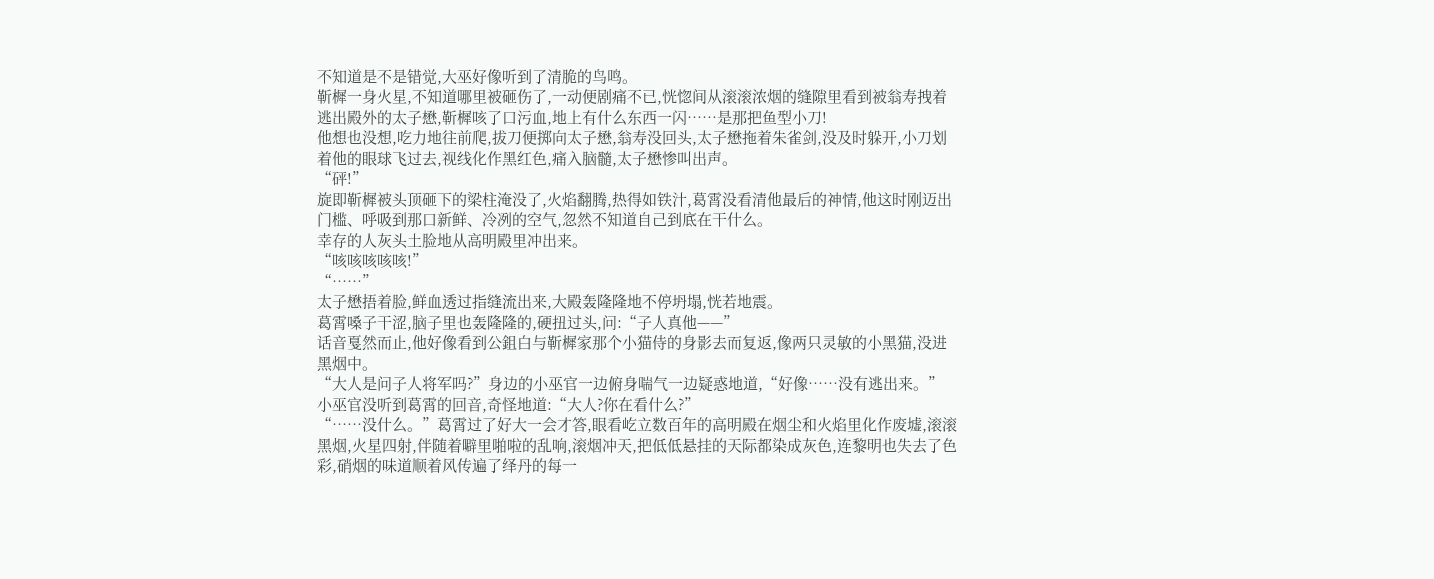不知道是不是错觉,大巫好像听到了清脆的鸟鸣。
靳樨一身火星,不知道哪里被砸伤了,一动便剧痛不已,恍惚间从滚滚浓烟的缝隙里看到被翁寿拽着逃出殿外的太子懋,靳樨咳了口污血,地上有什么东西一闪……是那把鱼型小刀!
他想也没想,吃力地往前爬,拔刀便掷向太子懋,翁寿没回头,太子懋拖着朱雀剑,没及时躲开,小刀划着他的眼球飞过去,视线化作黑红色,痛入脑髓,太子懋惨叫出声。
“砰!”
旋即靳樨被头顶砸下的梁柱淹没了,火焰翻腾,热得如铁汁,葛霄没看清他最后的神情,他这时刚迈出门槛、呼吸到那口新鲜、冷冽的空气,忽然不知道自己到底在干什么。
幸存的人灰头土脸地从高明殿里冲出来。
“咳咳咳咳咳!”
“……”
太子懋捂着脸,鲜血透过指缝流出来,大殿轰隆隆地不停坍塌,恍若地震。
葛霄嗓子干涩,脑子里也轰隆隆的,硬扭过头,问:“子人真他——”
话音戛然而止,他好像看到公鉏白与靳樨家那个小猫侍的身影去而复返,像两只灵敏的小黑猫,没进黑烟中。
“大人是问子人将军吗?”身边的小巫官一边俯身喘气一边疑惑地道,“好像……没有逃出来。”
小巫官没听到葛霄的回音,奇怪地道:“大人?你在看什么?”
“……没什么。”葛霄过了好大一会才答,眼看屹立数百年的高明殿在烟尘和火焰里化作废墟,滚滚黑烟,火星四射,伴随着噼里啪啦的乱响,滚烟冲天,把低低悬挂的天际都染成灰色,连黎明也失去了色彩,硝烟的味道顺着风传遍了绎丹的每一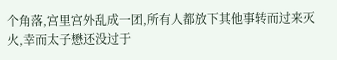个角落,宫里宫外乱成一团,所有人都放下其他事转而过来灭火,幸而太子懋还没过于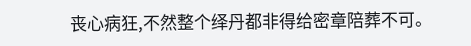丧心病狂,不然整个绎丹都非得给密章陪葬不可。